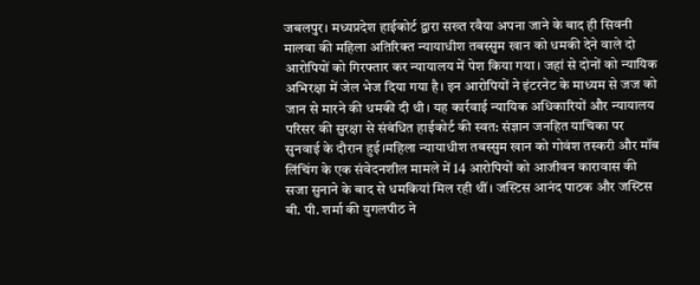जबलपुर। मध्यप्रदेश हाईकोर्ट द्वारा सख्त रवैया अपना जाने के बाद ही सिवनी मालवा की महिला अतिरिक्त न्यायाधीश तबस्सुम खान को धमकी देने वाले दो आरोपियों को गिरफ्तार कर न्यायालय में पेश किया गया। जहां से दोनों को न्यायिक अभिरक्षा में जेल भेज दिया गया है। इन आरोपियों ने इंटरनेट के माध्यम से जज को जान से मारने की धमकी दी थी। यह कार्रवाई न्यायिक अधिकारियों और न्यायालय परिसर की सुरक्षा से संबंधित हाईकोर्ट की स्वत: संज्ञान जनहित याचिका पर सुनवाई के दौरान हुई।महिला न्यायाधीश तबस्सुम खान को गोवंश तस्करी और मॉब लिंचिंग के एक संवेदनशील मामले में 14 आरोपियों को आजीवन कारावास की सजा सुनाने के बाद से धमकियां मिल रही थीं। जस्टिस आनंद पाठक और जस्टिस बी. पी. शर्मा की युगलपीठ ने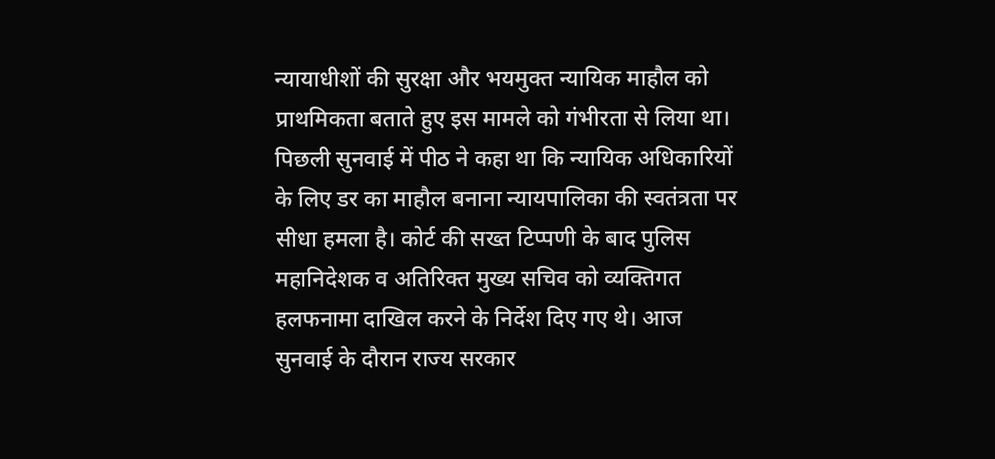न्यायाधीशों की सुरक्षा और भयमुक्त न्यायिक माहौल को प्राथमिकता बताते हुए इस मामले को गंभीरता से लिया था। पिछली सुनवाई में पीठ ने कहा था कि न्यायिक अधिकारियों के लिए डर का माहौल बनाना न्यायपालिका की स्वतंत्रता पर सीधा हमला है। कोर्ट की सख्त टिप्पणी के बाद पुलिस महानिदेशक व अतिरिक्त मुख्य सचिव को व्यक्तिगत हलफनामा दाखिल करने के निर्देश दिए गए थे। आज सुनवाई के दौरान राज्य सरकार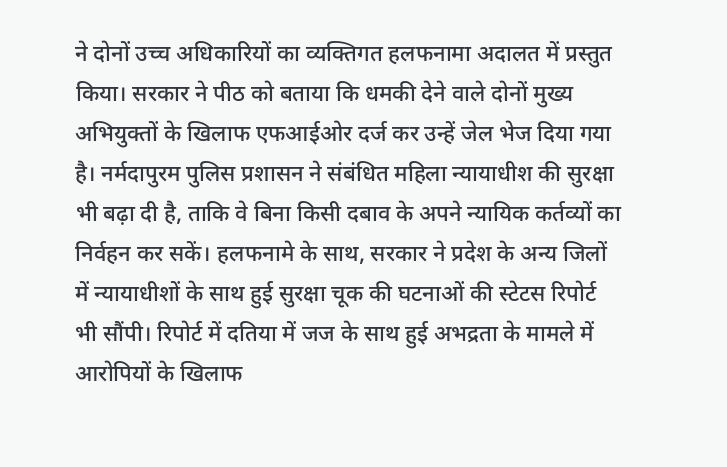ने दोनों उच्च अधिकारियों का व्यक्तिगत हलफनामा अदालत में प्रस्तुत किया। सरकार ने पीठ को बताया कि धमकी देने वाले दोनों मुख्य अभियुक्तों के खिलाफ एफआईओर दर्ज कर उन्हें जेल भेज दिया गया है। नर्मदापुरम पुलिस प्रशासन ने संबंधित महिला न्यायाधीश की सुरक्षा भी बढ़ा दी है, ताकि वे बिना किसी दबाव के अपने न्यायिक कर्तव्यों का निर्वहन कर सकें। हलफनामे के साथ, सरकार ने प्रदेश के अन्य जिलों में न्यायाधीशों के साथ हुई सुरक्षा चूक की घटनाओं की स्टेटस रिपोर्ट भी सौंपी। रिपोर्ट में दतिया में जज के साथ हुई अभद्रता के मामले में आरोपियों के खिलाफ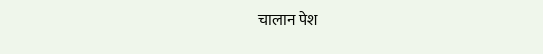चालान पेश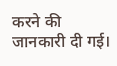करने की जानकारी दी गई।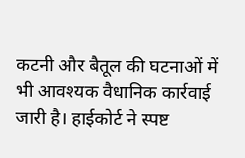कटनी और बैतूल की घटनाओं में भी आवश्यक वैधानिक कार्रवाई जारी है। हाईकोर्ट ने स्पष्ट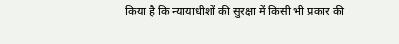किया है कि न्यायाधीशों की सुरक्षा में किसी भी प्रकार की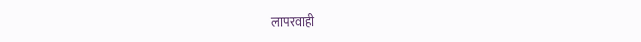लापरवाही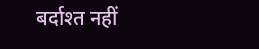बर्दाश्त नहीं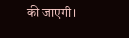की जाएगी।